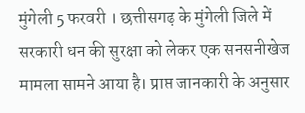मुंगेली 5 फरवरी । छत्तीसगढ़ के मुंगेली जिले में सरकारी धन की सुरक्षा को लेकर एक सनसनीखेज मामला सामने आया है। प्राप्त जानकारी के अनुसार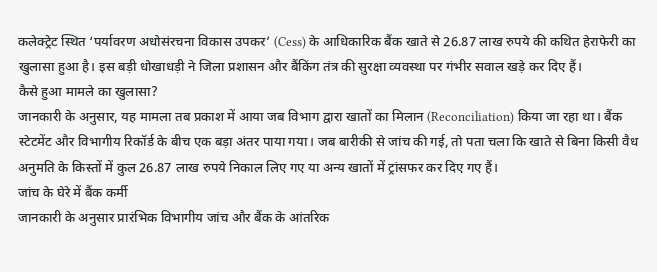कलेक्ट्रेट स्थित ‘पर्यावरण अधोसंरचना विकास उपकर’ (Cess) के आधिकारिक बैंक खाते से 26.87 लाख रुपये की कथित हेराफेरी का खुलासा हुआ है। इस बड़ी धोखाधड़ी ने जिला प्रशासन और बैंकिंग तंत्र की सुरक्षा व्यवस्था पर गंभीर सवाल खड़े कर दिए हैं।
कैसे हुआ मामले का खुलासा?
जानकारी के अनुसार, यह मामला तब प्रकाश में आया जब विभाग द्वारा खातों का मिलान (Reconciliation) किया जा रहा था। बैंक स्टेटमेंट और विभागीय रिकॉर्ड के बीच एक बड़ा अंतर पाया गया। जब बारीकी से जांच की गई, तो पता चला कि खाते से बिना किसी वैध अनुमति के किस्तों में कुल 26.87 लाख रुपये निकाल लिए गए या अन्य खातों में ट्रांसफर कर दिए गए हैं।
जांच के घेरे में बैंक कर्मी
जानकारी के अनुसार प्रारंभिक विभागीय जांच और बैंक के आंतरिक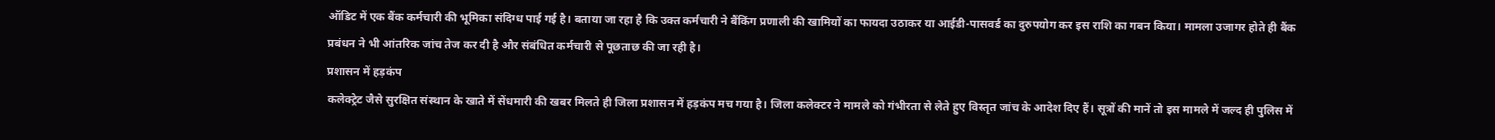ऑडिट में एक बैंक कर्मचारी की भूमिका संदिग्ध पाई गई है। बताया जा रहा है कि उक्त कर्मचारी ने बैंकिंग प्रणाली की खामियों का फायदा उठाकर या आईडी-पासवर्ड का दुरुपयोग कर इस राशि का गबन किया। मामला उजागर होते ही बैंक प्रबंधन ने भी आंतरिक जांच तेज कर दी है और संबंधित कर्मचारी से पूछताछ की जा रही है।
प्रशासन में हड़कंप
कलेक्ट्रेट जैसे सुरक्षित संस्थान के खाते में सेंधमारी की खबर मिलते ही जिला प्रशासन में हड़कंप मच गया है। जिला कलेक्टर ने मामले को गंभीरता से लेते हुए विस्तृत जांच के आदेश दिए हैं। सूत्रों की मानें तो इस मामले में जल्द ही पुलिस में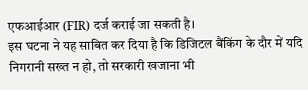एफआईआर (FIR) दर्ज कराई जा सकती है।
इस घटना ने यह साबित कर दिया है कि डिजिटल बैंकिंग के दौर में यदि निगरानी सख्त न हो, तो सरकारी खजाना भी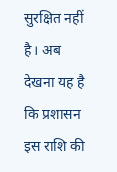सुरक्षित नहीं है। अब देखना यह है कि प्रशासन इस राशि की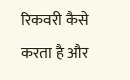रिकवरी कैसे करता है और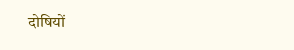दोषियों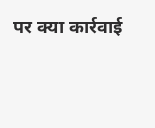पर क्या कार्रवाई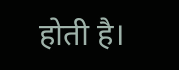होती है।